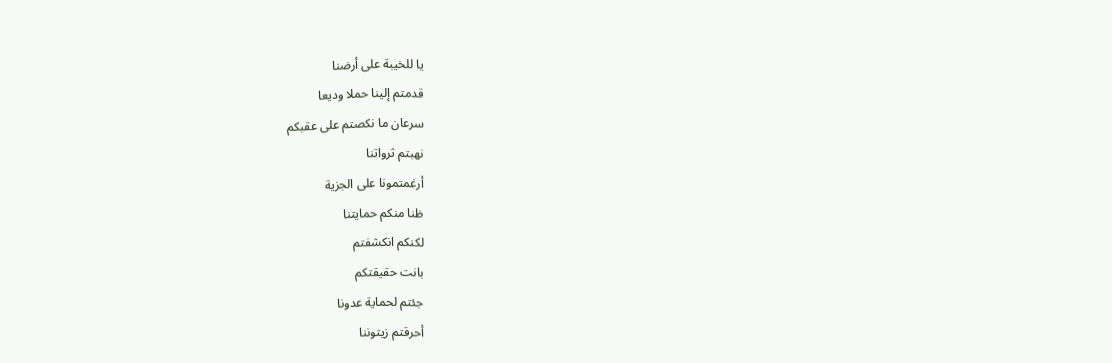يا للخيبة على أرضنا
قدمتم إلينا حملا وديعا
سرعان ما نكصتم على عقبكم
نهبتم ثرواتنا
أرغمتمونا على الجزية
ظنا منكم حمايتنا
لكنكم انكشفتم
بانت حقيقتكم
جئتم لحماية عدونا
أحرقتم زيتوننا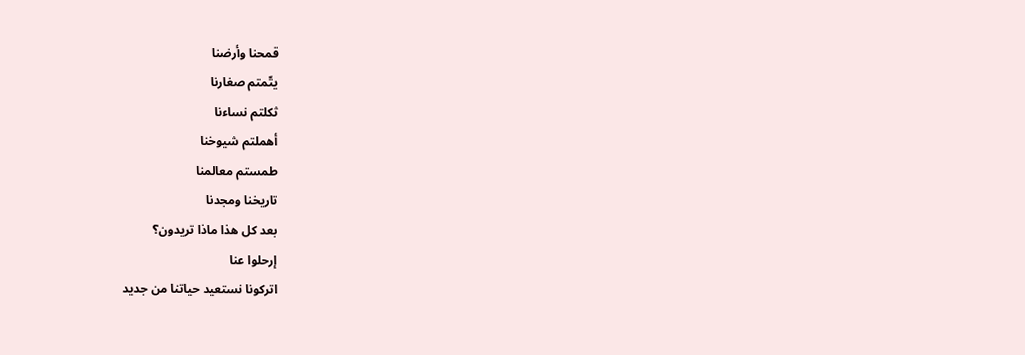قمحنا وأرضنا
يتّمتم صغارنا
ثكلتم نساءنا
أهملتم شيوخنا
طمستم معالمنا
تاريخنا ومجدنا
بعد كل هذا ماذا تريدون؟
إرحلوا عنا
اتركونا نستعيد حياتنا من جديد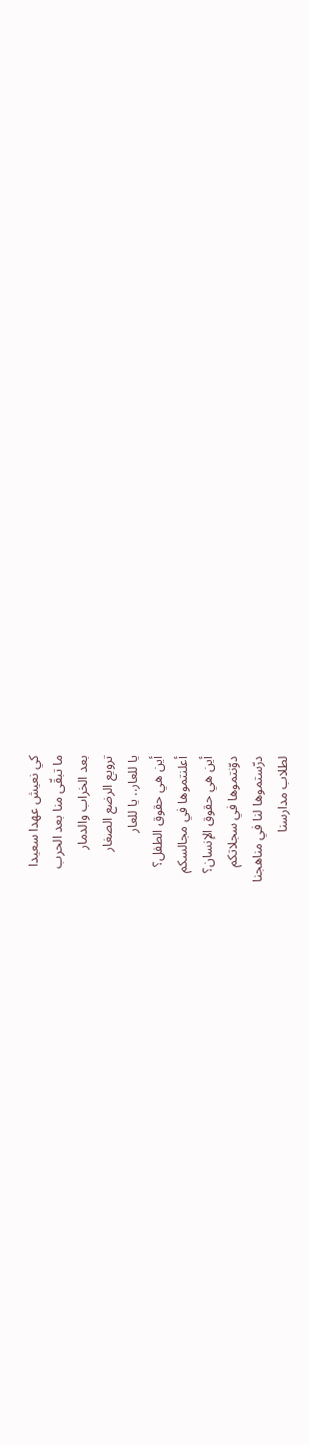كي نعيش عهدا سعيدا
ما تبقّى منا بعد الحرب
بعد الخراب والدمار
ترويع الرضع الصغار
يا للعار.. يا للعار
أين هي حقوق الطفل؟
أعلنتموها في مجالسكم
أين هي حقوق الإنسان؟
دوّنتموها في سجلاتكم
درّستموها لنا في مناهجنا
لطلاب مدارسنا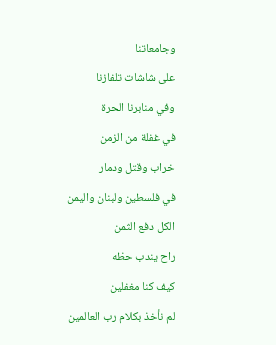وجامعاتنا
على شاشات تلفازنا
وفي منابرنا الحرة
في غفلة من الزمن
خراب وقتل ودمار
في فلسطين ولبنان واليمن
الكل دفع الثمن
راح يندب حظه
كيف كنا مغفلين
لم نأخذ بكلام رب العالمين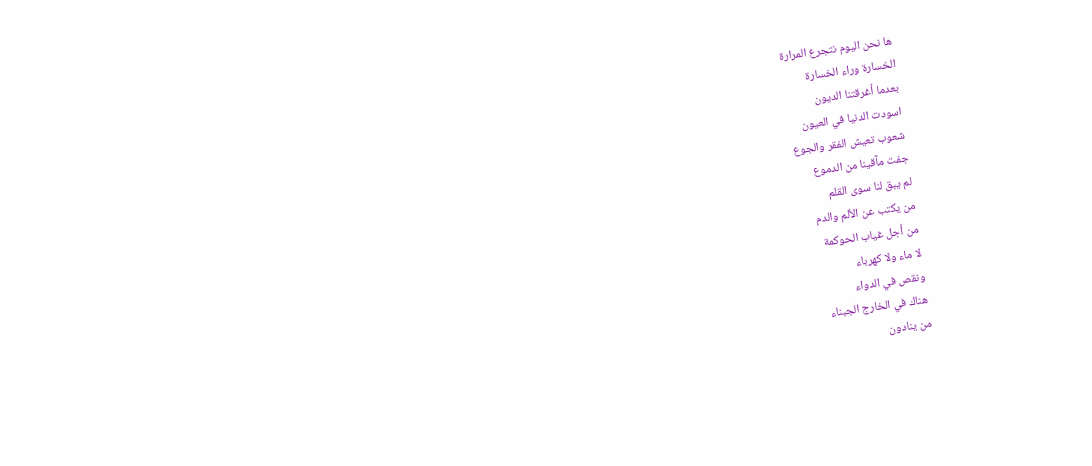ها نحن اليوم نتجرع المرارة
الخسارة وراء الخسارة
بعدما أغرقتنا الديون
اسودت الدنيا في العيون
شعوب تعيش الفقر والجوع
جفت مآقينا من الدموع
لم يبق لنا سوى القلم
من يكتب عن الألم والدم
من أجل غياب الحوكمة
لا ماء ولا كهرباء
ونقص في الدواء
هناك في الخارج الجبناء
من ينادون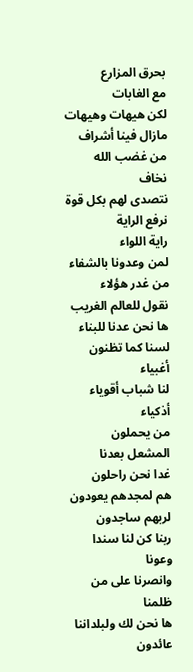بحرق المزارع
مع الغابات
لكن هيهات وهيهات
مازال فينا أشراف
من غضب الله نخاف
نتصدى لهم بكل قوة
نرفع الراية
راية اللواء
لمن وعدونا بالشفاء
من غدر هؤلاء
نقول للعالم الغريب
ها نحن عدنا للبناء
لسنا كما تظنون أغبياء
لنا شباب أقوياء أذكياء
من يحملون المشعل بعدنا
غدا نحن راحلون
هم لمجدهم يعودون
لربهم ساجدون
ربنا كن لنا سندا وعونا
وانصرنا على من ظلمنا
ها نحن لك ولبلداننا عائدون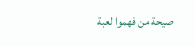صيحة من فهموا لعبة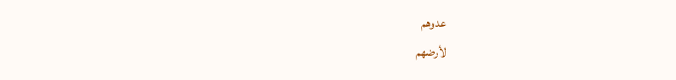عدوهم
لأرضهم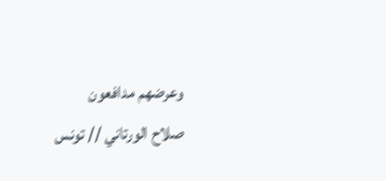وعرضهم مدافعون
صلاح الورتاني // تونس